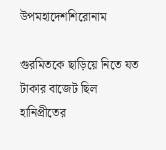উপমহাদেশশিরোনাম

গুরমিতকে ছাড়িয়ে নিতে যত টাকার বাজেট ছিল হানিপ্রীতের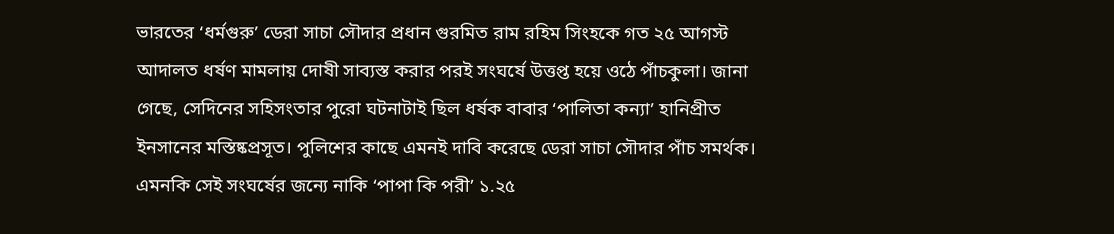ভারতের ‘ধর্মগুরু’ ডেরা সাচা সৌদার প্রধান গুরমিত রাম রহিম সিংহকে গত ২৫ আগস্ট আদালত ধর্ষণ মামলায় দোষী সাব্যস্ত করার পরই সংঘর্ষে উত্তপ্ত হয়ে ওঠে পাঁচকুলা। জানা গেছে, সেদিনের সহিসংতার পুরো ঘটনাটাই ছিল ধর্ষক বাবার ‘পালিতা কন্যা’ হানিপ্রীত ইনসানের মস্তিষ্কপ্রসূত। পুলিশের কাছে এমনই দাবি করেছে ডেরা সাচা সৌদার পাঁচ সমর্থক। এমনকি সেই সংঘর্ষের জন্যে নাকি ‘পাপা কি পরী’ ১.২৫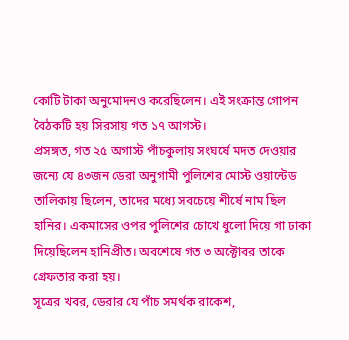কোটি টাকা অনুমোদনও করেছিলেন। এই সংক্রান্ত গোপন বৈঠকটি হয় সিরসায় গত ১৭ আগস্ট।
প্রসঙ্গত, গত ২৫ অগাস্ট পাঁচকুলায় সংঘর্ষে মদত দেওয়ার জন্যে যে ৪৩জন ডেরা অনুগামী পুলিশের মোস্ট ওয়ান্টেড তালিকায় ছিলেন, তাদের মধ্যে সবচেয়ে শীর্ষে নাম ছিল হানির। একমাসের ওপর পুলিশের চোখে ধুলো দিয়ে গা ঢাকা দিয়েছিলেন হানিপ্রীত। অবশেষে গত ৩ অক্টোবর তাকে গ্রেফতার করা হয়।
সূত্রের খবর, ডেরার যে পাঁচ সমর্থক রাকেশ,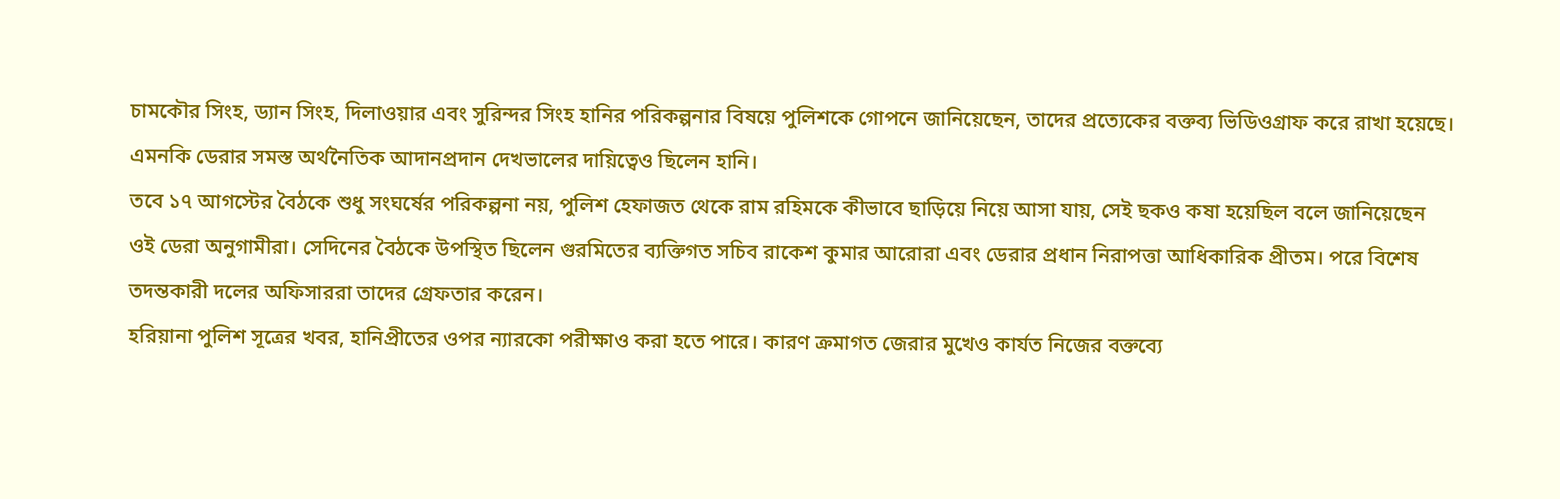চামকৌর সিংহ, ড্যান সিংহ, দিলাওয়ার এবং সুরিন্দর সিংহ হানির পরিকল্পনার বিষয়ে পুলিশকে গোপনে জানিয়েছেন, তাদের প্রত্যেকের বক্তব্য ভিডিওগ্রাফ করে রাখা হয়েছে। এমনকি ডেরার সমস্ত অর্থনৈতিক আদানপ্রদান দেখভালের দায়িত্বেও ছিলেন হানি।
তবে ১৭ আগস্টের বৈঠকে শুধু সংঘর্ষের পরিকল্পনা নয়, পুলিশ হেফাজত থেকে রাম রহিমকে কীভাবে ছাড়িয়ে নিয়ে আসা যায়, সেই ছকও কষা হয়েছিল বলে জানিয়েছেন ওই ডেরা অনুগামীরা। সেদিনের বৈঠকে উপস্থিত ছিলেন গুরমিতের ব্যক্তিগত সচিব রাকেশ কুমার আরোরা এবং ডেরার প্রধান নিরাপত্তা আধিকারিক প্রীতম। পরে বিশেষ তদন্তকারী দলের অফিসাররা তাদের গ্রেফতার করেন।
হরিয়ানা পুলিশ সূত্রের খবর, হানিপ্রীতের ওপর ন্যারকো পরীক্ষাও করা হতে পারে। কারণ ক্রমাগত জেরার মুখেও কার্যত নিজের বক্তব্যে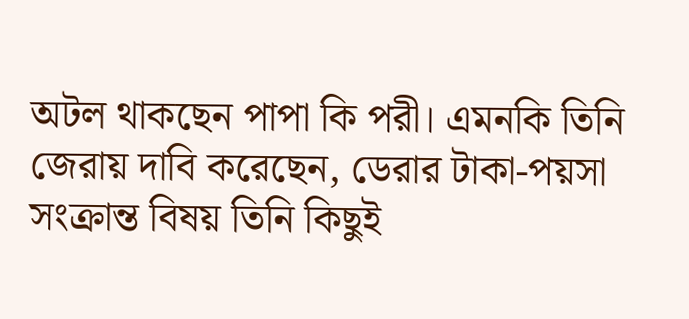অটল থাকছেন পাপা কি পরী। এমনকি তিনি জেরায় দাবি করেছেন, ডেরার টাকা-পয়সা সংক্রান্ত বিষয় তিনি কিছুই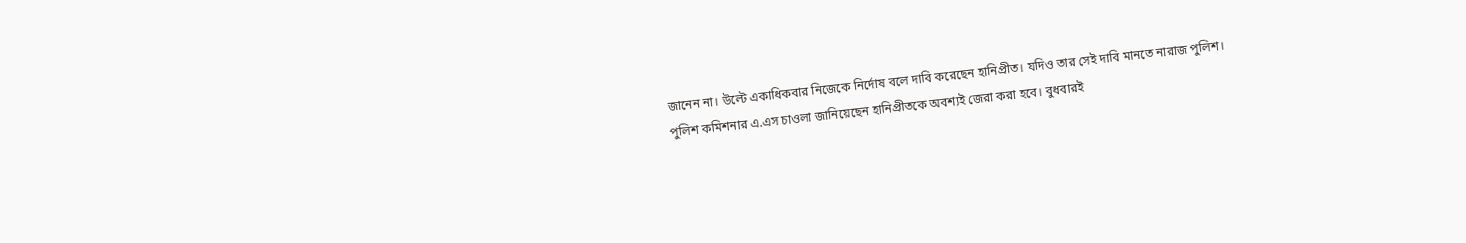জানেন না। উল্টে একাধিকবার নিজেকে নির্দোষ বলে দাবি করেছেন হানিপ্রীত। যদিও তার সেই দাবি মানতে নারাজ পুলিশ।
পুলিশ কমিশনার এ.এস চাওলা জানিয়েছেন হানিপ্রীতকে অবশ্যই জেরা করা হবে। বুধবারই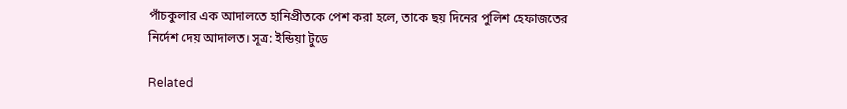পাঁচকুলার এক আদালতে হানিপ্রীতকে পেশ করা হলে, তাকে ছয় দিনের পুলিশ হেফাজতের নির্দেশ দেয় আদালত। সূত্র: ইন্ডিয়া টুডে

Related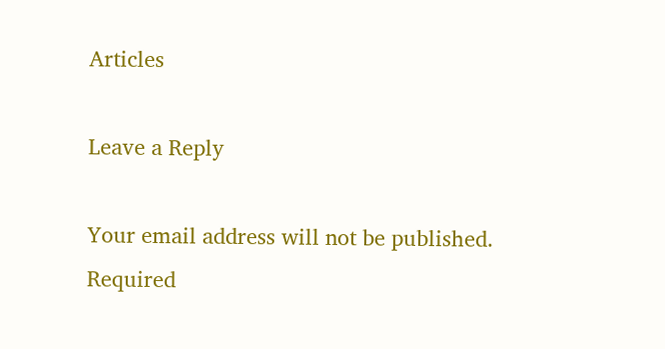Articles

Leave a Reply

Your email address will not be published. Required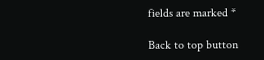fields are marked *

Back to top button